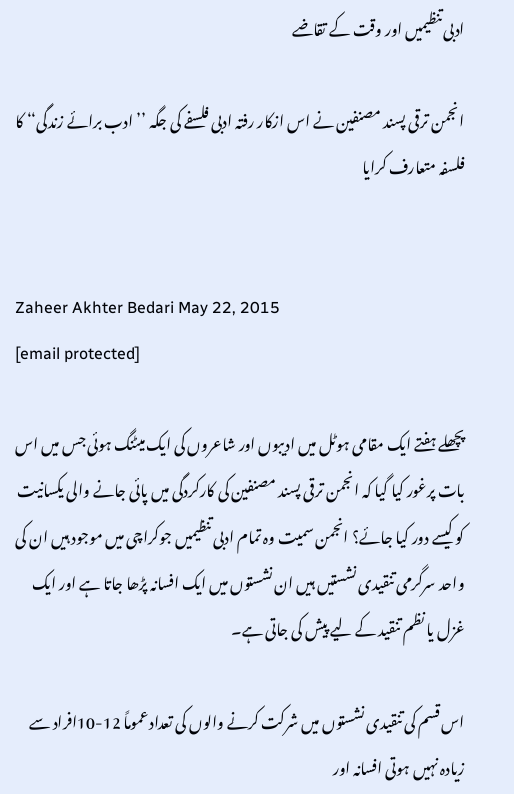ادبی تنظیمیں اور وقت کے تقاضے

انجمن ترقی پسند مصنفین نے اس ازکار رفتہ ادبی فلسفے کی جگہ ’’ادب برائے زندگی‘‘ کا فلسفہ متعارف کرایا


Zaheer Akhter Bedari May 22, 2015
[email protected]

پچھلے ہفتے ایک مقامی ہوٹل میں ادیبوں اور شاعروں کی ایک میٹنگ ہوئی جس میں اس بات پرغور کیا گیا کہ انجمن ترقی پسند مصنفین کی کارکردگی میں پائی جانے والی یکسانیت کو کیسے دور کیا جائے؟ انجمن سمیت وہ تمام ادبی تنظیمیں جوکراچی میں موجود ہیں ان کی واحد سرگرمی تنقیدی نشستیں ہیں ان نشستوں میں ایک افسانہ پڑھا جاتا ہے اور ایک غزل یا نظم تنقید کے لیے پیش کی جاتی ہے۔

اس قسم کی تنقیدی نشستوں میں شرکت کرنے والوں کی تعداد عموماً 12-10افراد سے زیادہ نہیں ہوتی افسانہ اور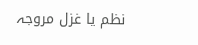نظم یا غزل مروجہ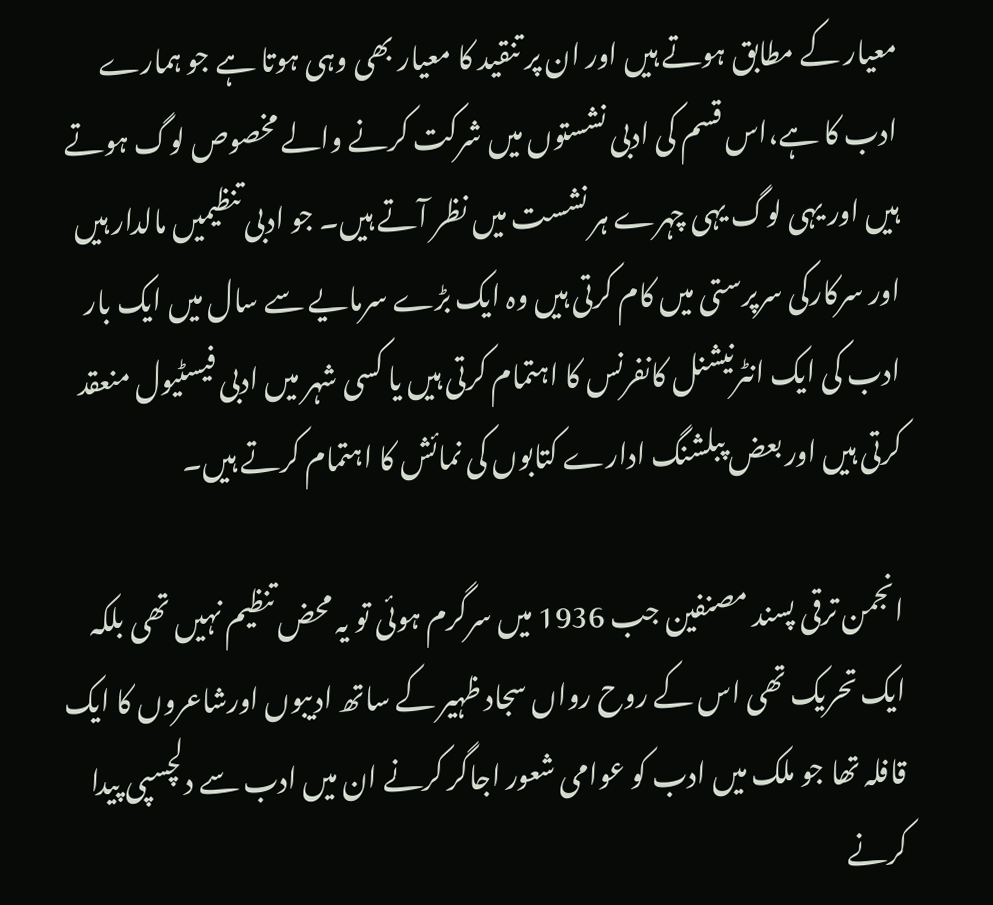معیار کے مطابق ہوتے ہیں اور ان پر تنقید کا معیار بھی وہی ہوتا ہے جو ہمارے ادب کا ہے،اس قسم کی ادبی نشستوں میں شرکت کرنے والے مخصوص لوگ ہوتے ہیں اور یہی لوگ یہی چہرے ہر نشست میں نظر آتے ہیں۔ جو ادبی تنظیمیں مالدار ہیں اور سرکارکی سرپرستی میں کام کرتی ہیں وہ ایک بڑے سرمایے سے سال میں ایک بار ادب کی ایک انٹرنیشنل کانفرنس کا اہتمام کرتی ہیں یا کسی شہر میں ادبی فیسٹیول منعقد کرتی ہیں اور بعض پبلشنگ ادارے کتابوں کی نمائش کا اہتمام کرتے ہیں۔

انجمن ترقی پسند مصنفین جب 1936 میں سرگرم ہوئی تو یہ محض تنظیم نہیں تھی بلکہ ایک تحریک تھی اس کے روح رواں سجاد ظہیر کے ساتھ ادیبوں اورشاعروں کا ایک قافلہ تھا جو ملک میں ادب کو عوامی شعور اجاگر کرنے ان میں ادب سے دلچسپی پیدا کرنے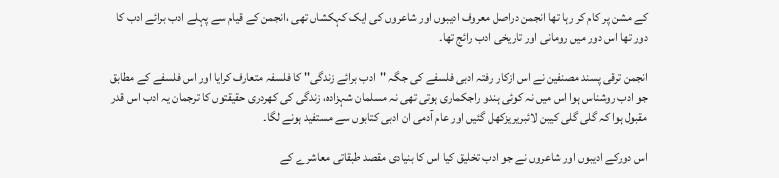کے مشن پر کام کر رہا تھا انجمن دراصل معروف ادیبوں اور شاعروں کی ایک کہکشاں تھی ،انجمن کے قیام سے پہلے ادب برائے ادب کا دور تھا اس دور میں رومانی اور تاریخی ادب رائج تھا۔

انجمن ترقی پسند مصنفین نے اس ازکار رفتہ ادبی فلسفے کی جگہ ''ادب برائے زندگی'' کا فلسفہ متعارف کرایا اور اس فلسفے کے مطابق جو ادب روشناس ہوا اس میں نہ کوئی ہندو راجکماری ہوتی تھی نہ مسلمان شہزادہ، زندگی کی کھردری حقیقتوں کا ترجمان یہ ادب اس قدر مقبول ہوا کہ گلی گلی کیبن لائبریریزکھل گئیں اور عام آدمی ان ادبی کتابوں سے مستفید ہونے لگا۔

اس دورکے ادیبوں اور شاعروں نے جو ادب تخلیق کیا اس کا بنیادی مقصد طبقاتی معاشرے کے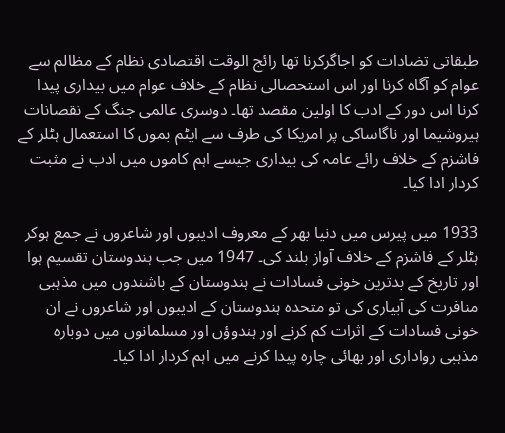طبقاتی تضادات کو اجاگرکرنا تھا رائج الوقت اقتصادی نظام کے مظالم سے عوام کو آگاہ کرنا اور اس استحصالی نظام کے خلاف عوام میں بیداری پیدا کرنا اس دور کے ادب کا اولین مقصد تھا۔ دوسری عالمی جنگ کے نقصانات ہیروشیما اور ناگاساکی پر امریکا کی طرف سے ایٹم بموں کا استعمال ہٹلر کے فاشزم کے خلاف رائے عامہ کی بیداری جیسے اہم کاموں میں ادب نے مثبت کردار ادا کیا۔

1933 میں پیرس میں دنیا بھر کے معروف ادیبوں اور شاعروں نے جمع ہوکر ہٹلر کے فاشزم کے خلاف آواز بلند کی۔ 1947 میں جب ہندوستان تقسیم ہوا اور تاریخ کے بدترین خونی فسادات نے ہندوستان کے باشندوں میں مذہبی منافرت کی آبیاری کی تو متحدہ ہندوستان کے ادیبوں اور شاعروں نے ان خونی فسادات کے اثرات کم کرنے اور ہندوؤں اور مسلمانوں میں دوبارہ مذہبی رواداری اور بھائی چارہ پیدا کرنے میں اہم کردار ادا کیا۔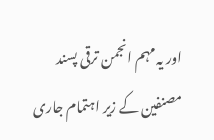اور یہ مہم انجمن ترقی پسند مصنفین کے زیر اہتمام جاری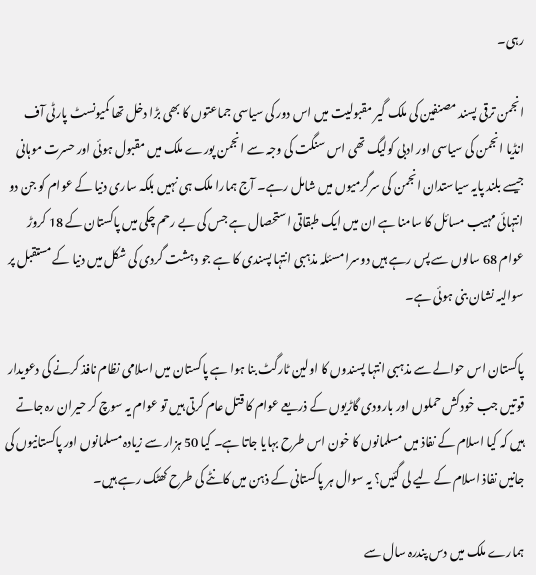رہی۔

انجمن ترقی پسند مصنفین کی ملک گیر مقبولیت میں اس دور کی سیاسی جماعتوں کا بھی بڑا دخل تھا کمیونسٹ پارٹی آف انڈیا انجمن کی سیاسی اور ادبی کولیگ تھی اس سنگت کی وجہ سے انجمن پورے ملک میں مقبول ہوئی اور حسرت موہانی جیسے بلند پایہ سیاستدان انجمن کی سرگرمیوں میں شامل رہے۔ آج ہمارا ملک ہی نہیں بلکہ ساری دنیا کے عوام کو جن دو انتہائی مہیب مسائل کا سامنا ہے ان میں ایک طبقاتی استحصال ہے جس کی بے رحم چکی میں پاکستان کے 18 کروڑ عوام 68 سالوں سے پس رہے ہیں دوسرا مسئلہ مذہبی انتہا پسندی کا ہے جو دہشت گردی کی شکل میں دنیا کے مستقبل پر سوالیہ نشان بنی ہوئی ہے۔

پاکستان اس حوالے سے مذہبی انتہا پسندوں کا اولین ٹارگٹ بنا ہوا ہے پاکستان میں اسلامی نظام نافذ کرنے کی دعویدار قوتیں جب خودکش حملوں اور بارودی گاڑیوں کے ذریعے عوام کا قتل عام کرتی ہیں تو عوام یہ سوچ کر حیران رہ جاتے ہیں کہ کیا اسلام کے نفاذ میں مسلمانوں کا خون اس طرح بہایا جاتا ہے۔ کیا 50 ہزار سے زیادہ مسلمانوں اور پاکستانیوں کی جانیں نفاذ اسلام کے لیے لی گئیں؟ یہ سوال ہر پاکستانی کے ذہن میں کانٹے کی طرح کھٹک رہے ہیں۔

ہمارے ملک میں دس پندرہ سال سے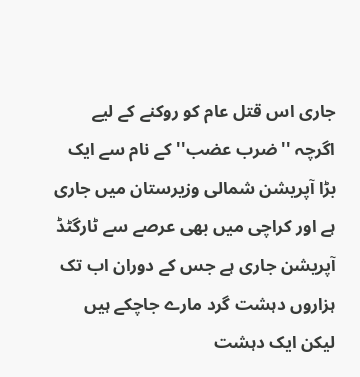جاری اس قتل عام کو روکنے کے لیے اگرچہ ''ضرب عضب'' کے نام سے ایک بڑا آپریشن شمالی وزیرستان میں جاری ہے اور کراچی میں بھی عرصے سے ٹارگٹڈ آپریشن جاری ہے جس کے دوران اب تک ہزاروں دہشت گرد مارے جاچکے ہیں لیکن ایک دہشت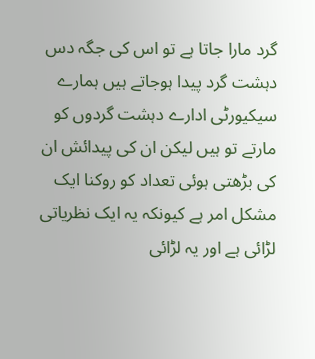گرد مارا جاتا ہے تو اس کی جگہ دس دہشت گرد پیدا ہوجاتے ہیں ہمارے سیکیورٹی ادارے دہشت گردوں کو مارتے تو ہیں لیکن ان کی پیدائش ان کی بڑھتی ہوئی تعداد کو روکنا ایک مشکل امر ہے کیونکہ یہ ایک نظریاتی لڑائی ہے اور یہ لڑائی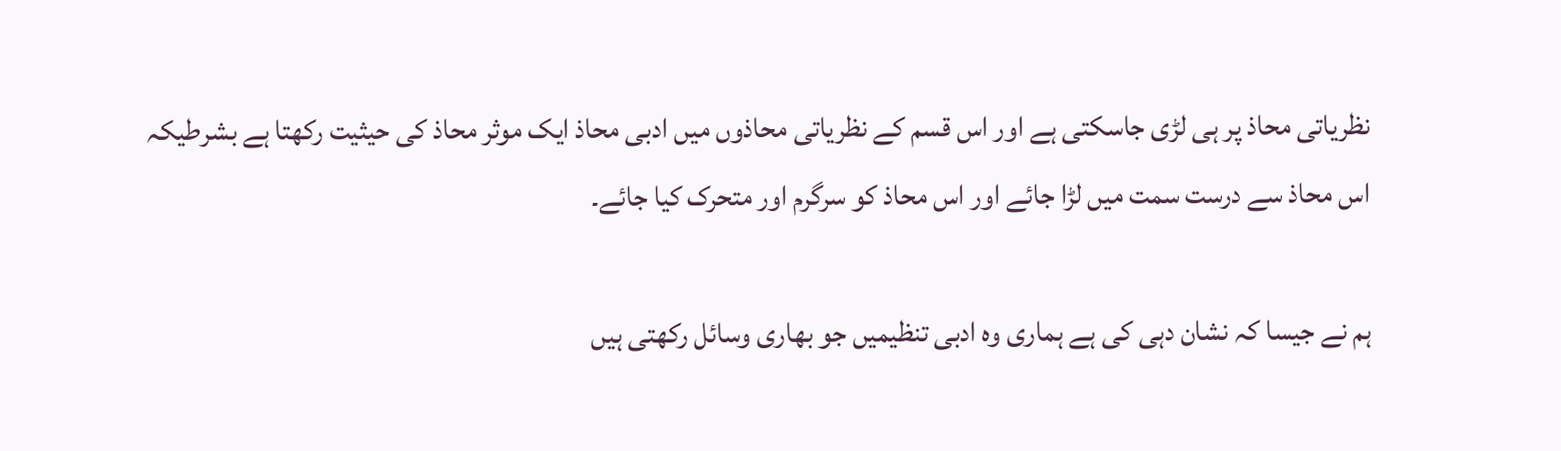نظریاتی محاذ پر ہی لڑی جاسکتی ہے اور اس قسم کے نظریاتی محاذوں میں ادبی محاذ ایک موثر محاذ کی حیثیت رکھتا ہے بشرطیکہ اس محاذ سے درست سمت میں لڑا جائے اور اس محاذ کو سرگرم اور متحرک کیا جائے۔

ہم نے جیسا کہ نشان دہی کی ہے ہماری وہ ادبی تنظیمیں جو بھاری وسائل رکھتی ہیں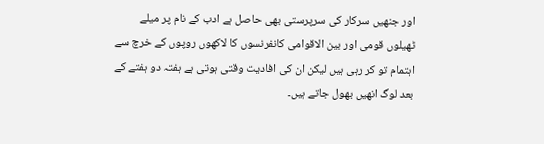اور جنھیں سرکار کی سرپرستی بھی حاصل ہے ادب کے نام پر میلے ٹھیلوں قومی اور بین الاقوامی کانفرنسوں کا لاکھوں روپوں کے خرچ سے اہتمام تو کر رہی ہیں لیکن ان کی افادیت وقتی ہوتی ہے ہفتہ دو ہفتے کے بعد لوگ انھیں بھول جاتے ہیں۔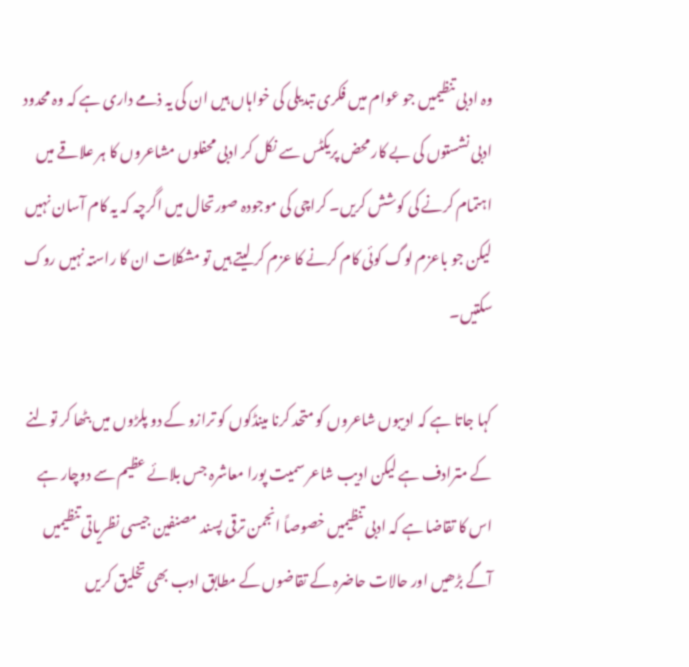وہ ادبی تنظیمیں جو عوام میں فکری تبدیلی کی خواہاں ہیں ان کی یہ ذمے داری ہے کہ وہ محدود ادبی نشستوں کی بے کار محض پریکٹس سے نکل کر ادبی محفلوں مشاعروں کا ہر علاقے میں اہتمام کرنے کی کوشش کریں۔ کراچی کی موجودہ صورتحال میں اگرچہ کہ یہ کام آسان نہیں لیکن جو باعزم لوگ کوئی کام کرنے کا عزم کر لیتے ہیں تو مشکلات ان کا راستہ نہیں روک سکتیں۔

کہا جاتا ہے کہ ادیبوں شاعروں کو متحد کرنا مینڈکوں کو ترازو کے دو پلڑوں میں بٹھا کر تولنے کے مترادف ہے لیکن ادیب شاعر سمیت پورا معاشرہ جس بلائے عظیم سے دوچار ہے اس کا تقاضا ہے کہ ادبی تنظیمیں خصوصاً انجمن ترقی پسند مصنفین جیسی نظریاتی تنظیمیں آگے بڑھیں اور حالات حاضرہ کے تقاضوں کے مطابق ادب بھی تخلیق کریں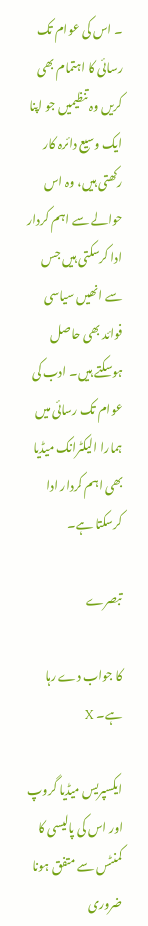۔ اس کی عوام تک رسائی کا اہتمام بھی کریں وہ تنظیمیں جو اپنا ایک وسیع دائرہ کار رکھتی ہیں، وہ اس حوالے سے اہم کردار ادا کرسکتی ہیں جس سے انھیں سیاسی فوائد بھی حاصل ہوسکتے ہیں۔ ادب کی عوام تک رسائی میں ہمارا الیکٹرانک میڈیا بھی اہم کردار ادا کرسکتا ہے۔

تبصرے

کا جواب دے رہا ہے۔ X

ایکسپریس میڈیا گروپ اور اس کی پالیسی کا کمنٹس سے متفق ہونا ضروری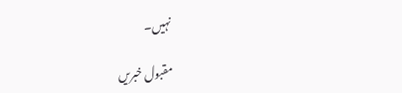نہیں۔

مقبول خبریں